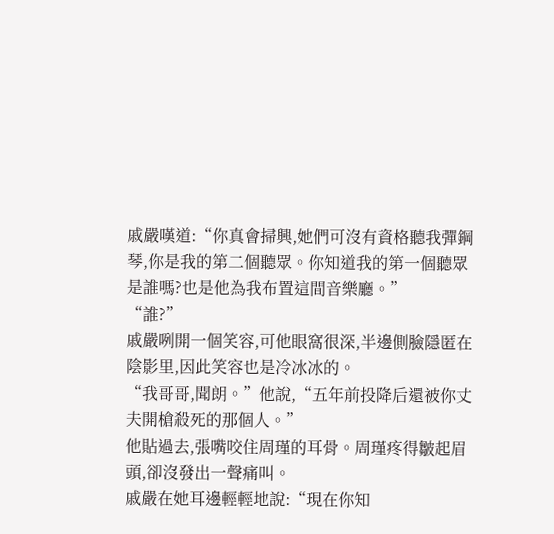戚嚴嘆道:“你真會掃興,她們可沒有資格聽我彈鋼琴,你是我的第二個聽眾。你知道我的第一個聽眾是誰嗎?也是他為我布置這間音樂廳。”
“誰?”
戚嚴咧開一個笑容,可他眼窩很深,半邊側臉隱匿在陰影里,因此笑容也是冷冰冰的。
“我哥哥,聞朗。”他說,“五年前投降后還被你丈夫開槍殺死的那個人。”
他貼過去,張嘴咬住周瑾的耳骨。周瑾疼得皺起眉頭,卻沒發出一聲痛叫。
戚嚴在她耳邊輕輕地說:“現在你知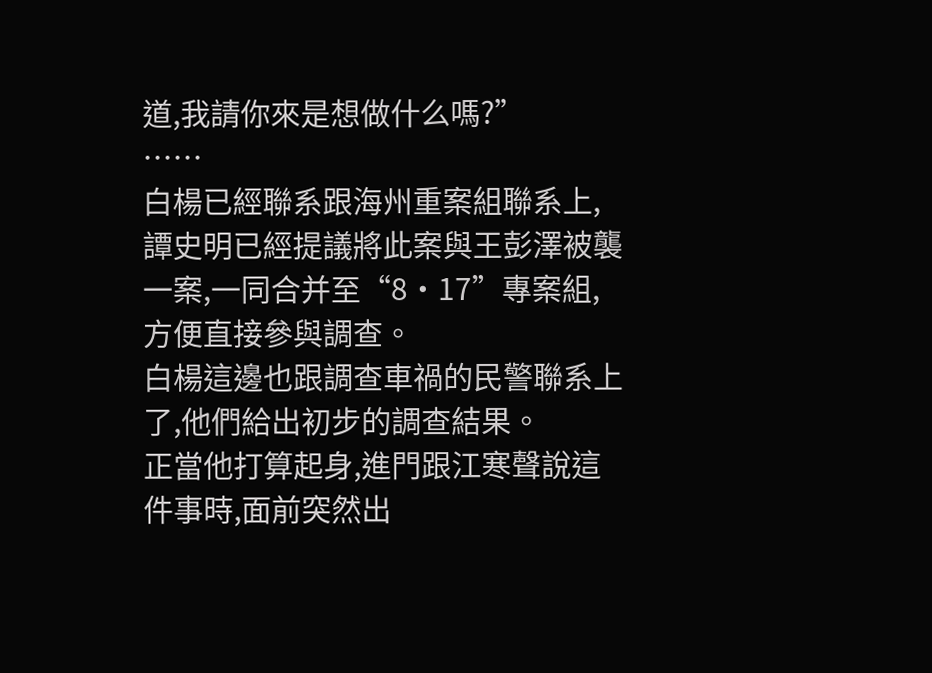道,我請你來是想做什么嗎?”
……
白楊已經聯系跟海州重案組聯系上,譚史明已經提議將此案與王彭澤被襲一案,一同合并至“8·17”專案組,方便直接參與調查。
白楊這邊也跟調查車禍的民警聯系上了,他們給出初步的調查結果。
正當他打算起身,進門跟江寒聲說這件事時,面前突然出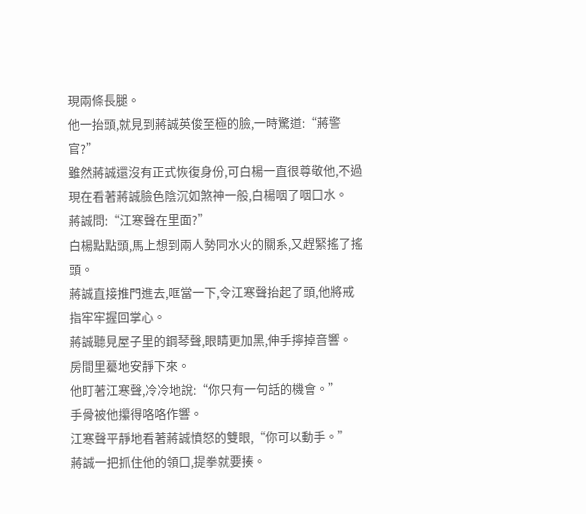現兩條長腿。
他一抬頭,就見到蔣誠英俊至極的臉,一時驚道:“蔣警官?”
雖然蔣誠還沒有正式恢復身份,可白楊一直很尊敬他,不過現在看著蔣誠臉色陰沉如煞神一般,白楊咽了咽口水。
蔣誠問:“江寒聲在里面?”
白楊點點頭,馬上想到兩人勢同水火的關系,又趕緊搖了搖頭。
蔣誠直接推門進去,哐當一下,令江寒聲抬起了頭,他將戒指牢牢握回掌心。
蔣誠聽見屋子里的鋼琴聲,眼睛更加黑,伸手擰掉音響。
房間里驀地安靜下來。
他盯著江寒聲,冷冷地說:“你只有一句話的機會。”
手骨被他攥得咯咯作響。
江寒聲平靜地看著蔣誠憤怒的雙眼,“你可以動手。”
蔣誠一把抓住他的領口,提拳就要揍。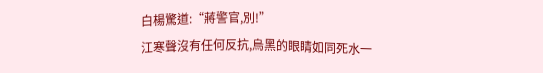白楊驚道:“蔣警官,別!”
江寒聲沒有任何反抗,烏黑的眼睛如同死水一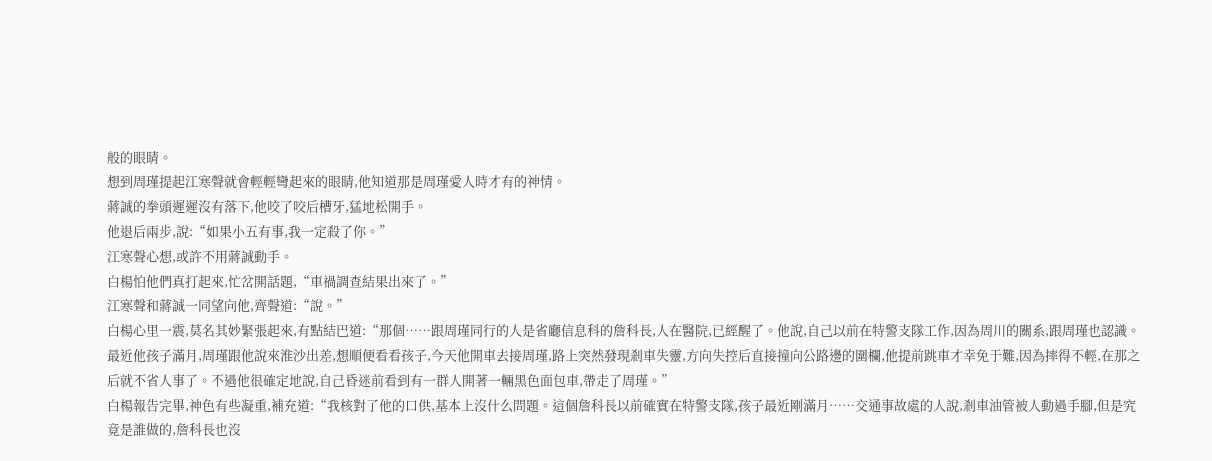般的眼睛。
想到周瑾提起江寒聲就會輕輕彎起來的眼睛,他知道那是周瑾愛人時才有的神情。
蔣誠的拳頭遲遲沒有落下,他咬了咬后槽牙,猛地松開手。
他退后兩步,說:“如果小五有事,我一定殺了你。”
江寒聲心想,或許不用蔣誠動手。
白楊怕他們真打起來,忙岔開話題,“車禍調查結果出來了。”
江寒聲和蔣誠一同望向他,齊聲道:“說。”
白楊心里一震,莫名其妙緊張起來,有點結巴道:“那個……跟周瑾同行的人是省廳信息科的詹科長,人在醫院,已經醒了。他說,自己以前在特警支隊工作,因為周川的關系,跟周瑾也認識。
最近他孩子滿月,周瑾跟他說來淮沙出差,想順便看看孩子,今天他開車去接周瑾,路上突然發現剎車失靈,方向失控后直接撞向公路邊的圍欄,他提前跳車才幸免于難,因為摔得不輕,在那之后就不省人事了。不過他很確定地說,自己昏迷前看到有一群人開著一輛黑色面包車,帶走了周瑾。”
白楊報告完畢,神色有些凝重,補充道:“我核對了他的口供,基本上沒什么問題。這個詹科長以前確實在特警支隊,孩子最近剛滿月……交通事故處的人說,剎車油管被人動過手腳,但是究竟是誰做的,詹科長也沒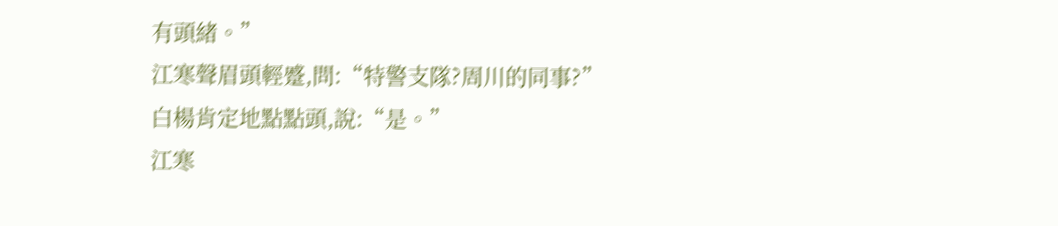有頭緒。”
江寒聲眉頭輕蹙,問:“特警支隊?周川的同事?”
白楊肯定地點點頭,說:“是。”
江寒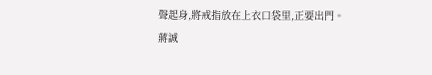聲起身,將戒指放在上衣口袋里,正要出門。
蔣誠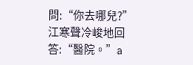問:“你去哪兒?”
江寒聲冷峻地回答:“醫院。”a